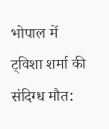भोपाल में ट्विशा शर्मा की संदिग्ध मौत: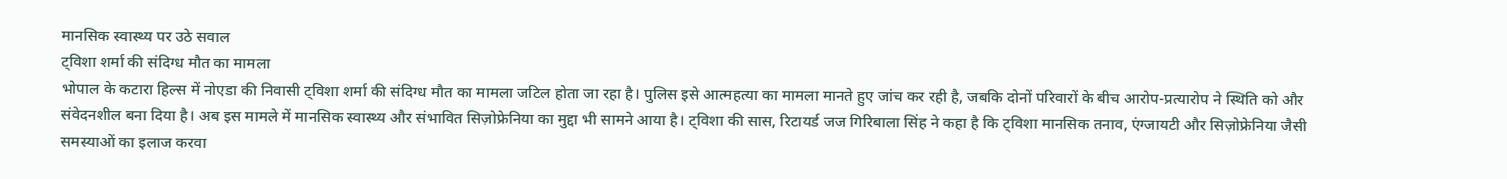मानसिक स्वास्थ्य पर उठे सवाल
ट्विशा शर्मा की संदिग्ध मौत का मामला
भोपाल के कटारा हिल्स में नोएडा की निवासी ट्विशा शर्मा की संदिग्ध मौत का मामला जटिल होता जा रहा है। पुलिस इसे आत्महत्या का मामला मानते हुए जांच कर रही है, जबकि दोनों परिवारों के बीच आरोप-प्रत्यारोप ने स्थिति को और संवेदनशील बना दिया है। अब इस मामले में मानसिक स्वास्थ्य और संभावित सिज़ोफ्रेनिया का मुद्दा भी सामने आया है। ट्विशा की सास, रिटायर्ड जज गिरिबाला सिंह ने कहा है कि ट्विशा मानसिक तनाव, एंग्जायटी और सिज़ोफ्रेनिया जैसी समस्याओं का इलाज करवा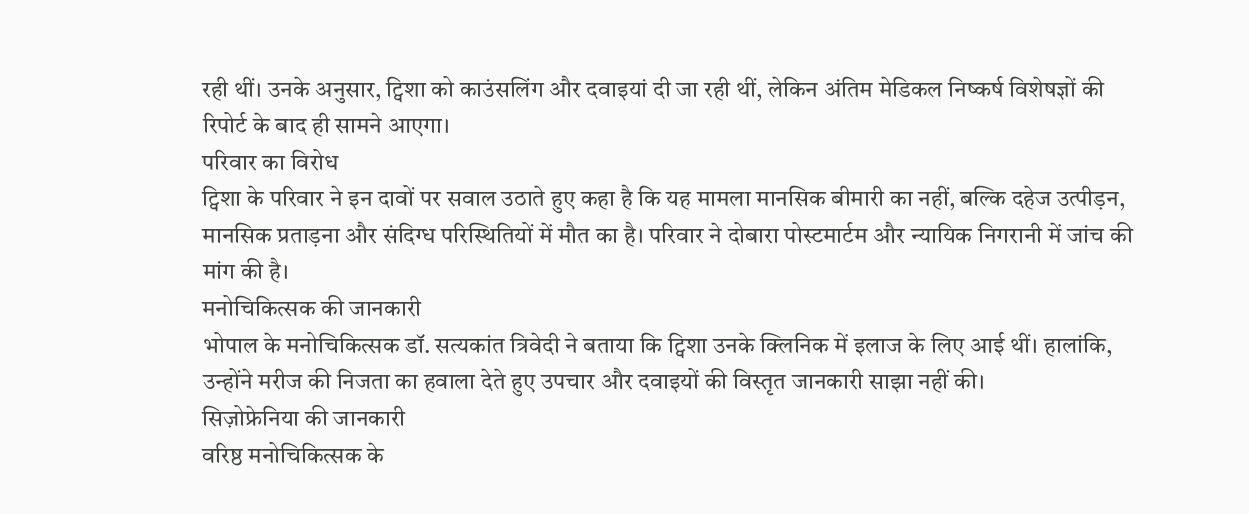रही थीं। उनके अनुसार, ट्विशा को काउंसलिंग और दवाइयां दी जा रही थीं, लेकिन अंतिम मेडिकल निष्कर्ष विशेषज्ञों की रिपोर्ट के बाद ही सामने आएगा।
परिवार का विरोध
ट्विशा के परिवार ने इन दावों पर सवाल उठाते हुए कहा है कि यह मामला मानसिक बीमारी का नहीं, बल्कि दहेज उत्पीड़न, मानसिक प्रताड़ना और संदिग्ध परिस्थितियों में मौत का है। परिवार ने दोबारा पोस्टमार्टम और न्यायिक निगरानी में जांच की मांग की है।
मनोचिकित्सक की जानकारी
भोपाल के मनोचिकित्सक डॉ. सत्यकांत त्रिवेदी ने बताया कि ट्विशा उनके क्लिनिक में इलाज के लिए आई थीं। हालांकि, उन्होंने मरीज की निजता का हवाला देते हुए उपचार और दवाइयों की विस्तृत जानकारी साझा नहीं की।
सिज़ोफ्रेनिया की जानकारी
वरिष्ठ मनोचिकित्सक के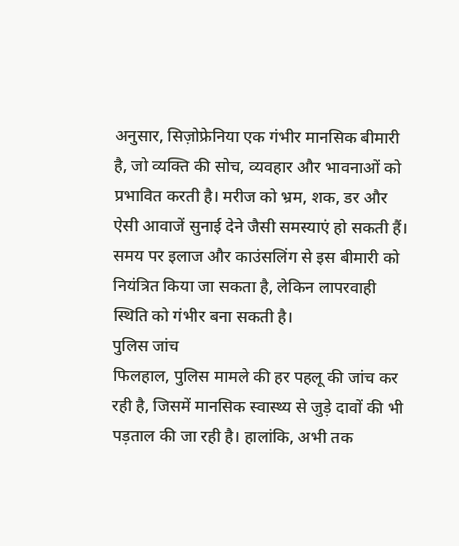अनुसार, सिज़ोफ्रेनिया एक गंभीर मानसिक बीमारी है, जो व्यक्ति की सोच, व्यवहार और भावनाओं को प्रभावित करती है। मरीज को भ्रम, शक, डर और ऐसी आवाजें सुनाई देने जैसी समस्याएं हो सकती हैं। समय पर इलाज और काउंसलिंग से इस बीमारी को नियंत्रित किया जा सकता है, लेकिन लापरवाही स्थिति को गंभीर बना सकती है।
पुलिस जांच
फिलहाल, पुलिस मामले की हर पहलू की जांच कर रही है, जिसमें मानसिक स्वास्थ्य से जुड़े दावों की भी पड़ताल की जा रही है। हालांकि, अभी तक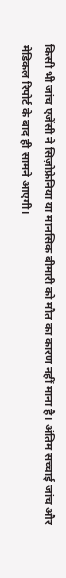किसी भी जांच एजेंसी ने सिज़ोफ्रेनिया या मानसिक बीमारी को मौत का कारण नहीं माना है। अंतिम सच्चाई जांच और मेडिकल रिपोर्ट के बाद ही सामने आएगी।